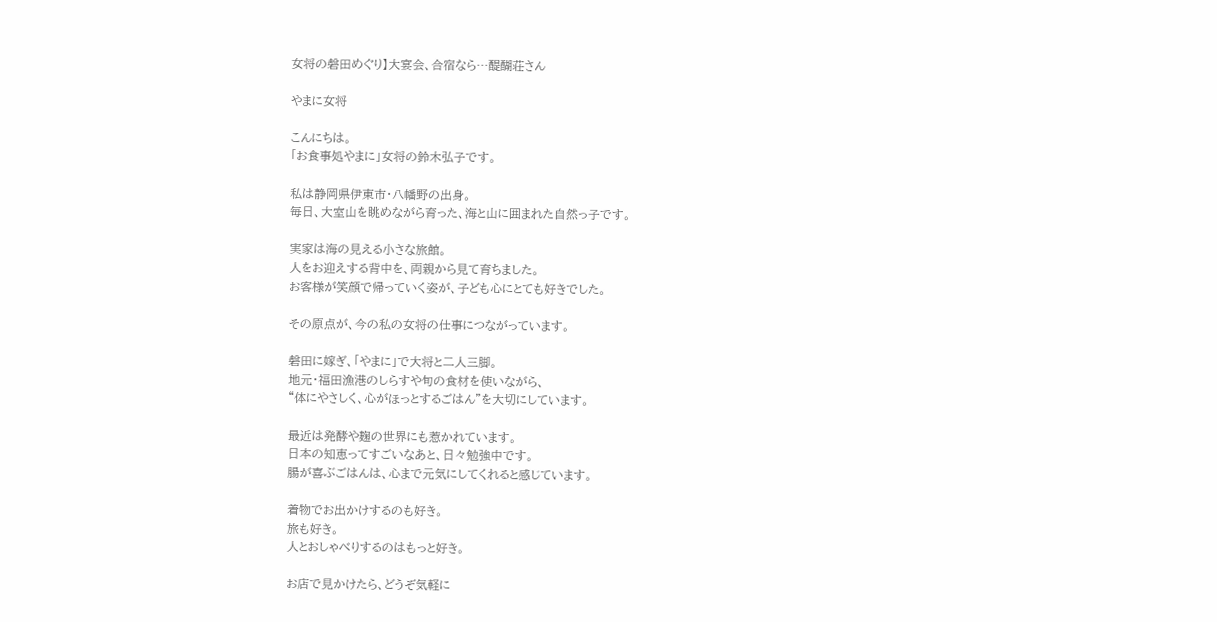女将の磐田めぐり】大宴会、合宿なら…醍醐荘さん

やまに女将

こんにちは。
「お食事処やまに」女将の鈴木弘子です。

私は静岡県伊東市・八幡野の出身。
毎日、大室山を眺めながら育った、海と山に囲まれた自然っ子です。

実家は海の見える小さな旅館。
人をお迎えする背中を、両親から見て育ちました。
お客様が笑顔で帰っていく姿が、子ども心にとても好きでした。

その原点が、今の私の女将の仕事につながっています。

磐田に嫁ぎ、「やまに」で大将と二人三脚。
地元・福田漁港のしらすや旬の食材を使いながら、
“体にやさしく、心がほっとするごはん”を大切にしています。

最近は発酵や麹の世界にも惹かれています。
日本の知恵ってすごいなあと、日々勉強中です。
腸が喜ぶごはんは、心まで元気にしてくれると感じています。

着物でお出かけするのも好き。
旅も好き。
人とおしゃべりするのはもっと好き。

お店で見かけたら、どうぞ気軽に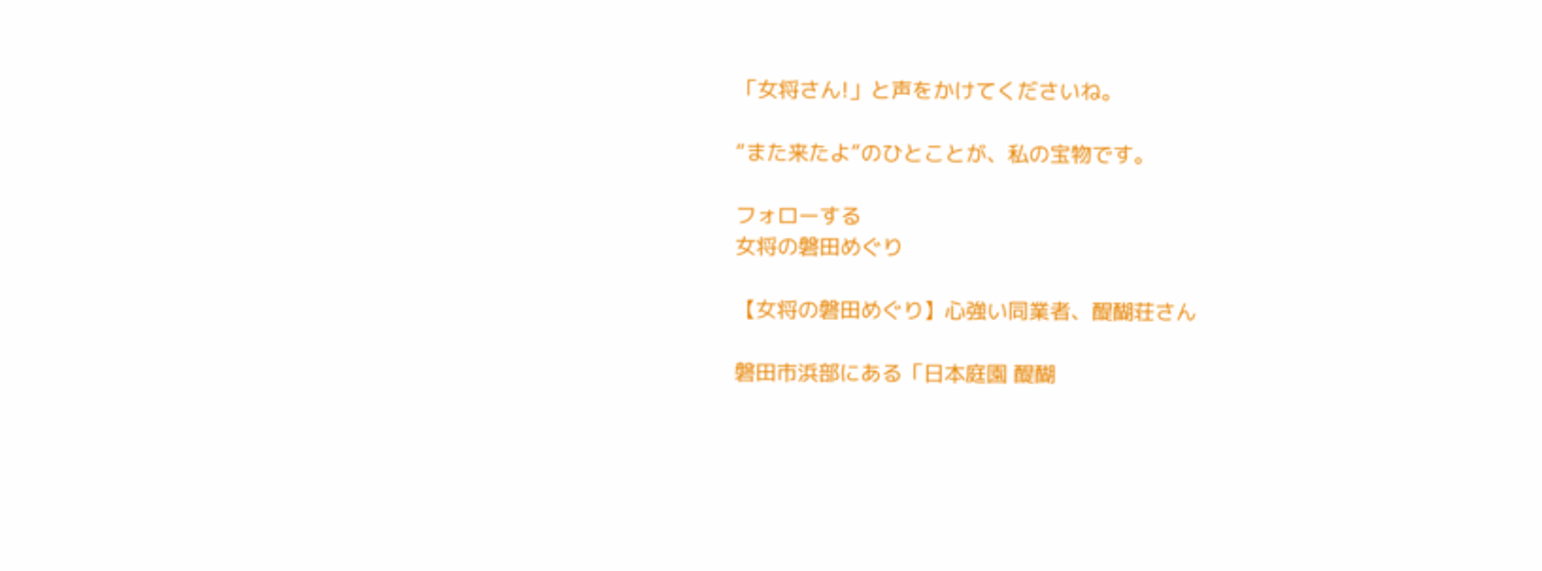「女将さん!」と声をかけてくださいね。

“また来たよ”のひとことが、私の宝物です。

フォローする
女将の磐田めぐり

【女将の磐田めぐり】心強い同業者、醍醐荘さん

磐田市浜部にある「日本庭園 醍醐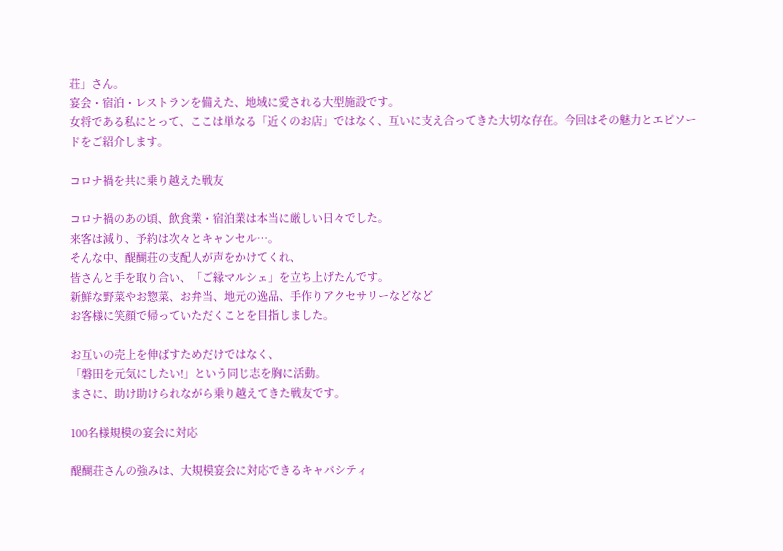荘」さん。
宴会・宿泊・レストランを備えた、地域に愛される大型施設です。
女将である私にとって、ここは単なる「近くのお店」ではなく、互いに支え合ってきた大切な存在。今回はその魅力とエピソードをご紹介します。

コロナ禍を共に乗り越えた戦友

コロナ禍のあの頃、飲食業・宿泊業は本当に厳しい日々でした。
来客は減り、予約は次々とキャンセル…。
そんな中、醍醐荘の支配人が声をかけてくれ、
皆さんと手を取り合い、「ご縁マルシェ」を立ち上げたんです。
新鮮な野菜やお惣菜、お弁当、地元の逸品、手作りアクセサリーなどなど
お客様に笑顔で帰っていただくことを目指しました。

お互いの売上を伸ばすためだけではなく、
「磐田を元気にしたい!」という同じ志を胸に活動。
まさに、助け助けられながら乗り越えてきた戦友です。

100名様規模の宴会に対応

醍醐荘さんの強みは、大規模宴会に対応できるキャパシティ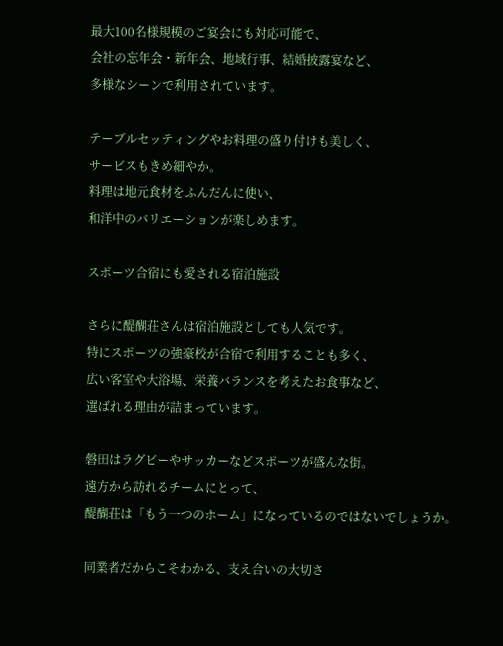最大100名様規模のご宴会にも対応可能で、
会社の忘年会・新年会、地域行事、結婚披露宴など、
多様なシーンで利用されています。

テーブルセッティングやお料理の盛り付けも美しく、
サービスもきめ細やか。
料理は地元食材をふんだんに使い、
和洋中のバリエーションが楽しめます。

スポーツ合宿にも愛される宿泊施設

さらに醍醐荘さんは宿泊施設としても人気です。
特にスポーツの強豪校が合宿で利用することも多く、
広い客室や大浴場、栄養バランスを考えたお食事など、
選ばれる理由が詰まっています。

磐田はラグビーやサッカーなどスポーツが盛んな街。
遠方から訪れるチームにとって、
醍醐荘は「もう一つのホーム」になっているのではないでしょうか。

同業者だからこそわかる、支え合いの大切さ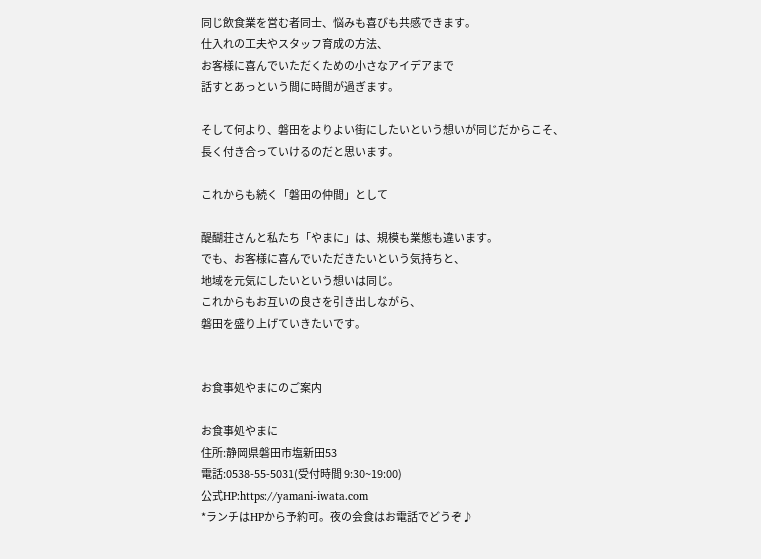同じ飲食業を営む者同士、悩みも喜びも共感できます。
仕入れの工夫やスタッフ育成の方法、
お客様に喜んでいただくための小さなアイデアまで
話すとあっという間に時間が過ぎます。

そして何より、磐田をよりよい街にしたいという想いが同じだからこそ、
長く付き合っていけるのだと思います。

これからも続く「磐田の仲間」として

醍醐荘さんと私たち「やまに」は、規模も業態も違います。
でも、お客様に喜んでいただきたいという気持ちと、
地域を元気にしたいという想いは同じ。
これからもお互いの良さを引き出しながら、
磐田を盛り上げていきたいです。


お食事処やまにのご案内

お食事処やまに
住所:静岡県磐田市塩新田53
電話:0538-55-5031(受付時間 9:30~19:00)
公式HP:https://yamani-iwata.com
*ランチはHPから予約可。夜の会食はお電話でどうぞ♪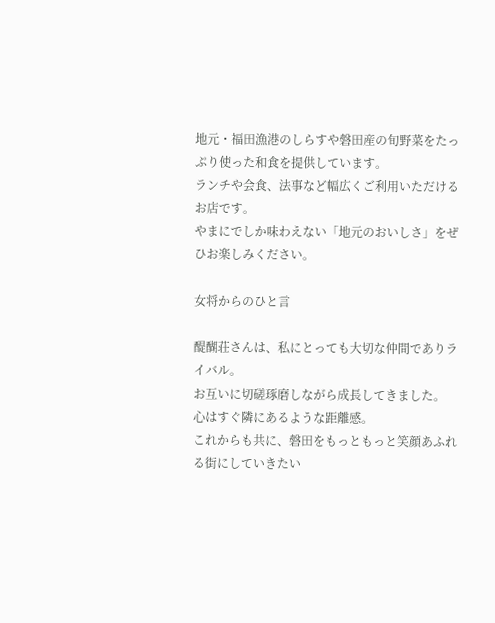地元・福田漁港のしらすや磐田産の旬野菜をたっぷり使った和食を提供しています。
ランチや会食、法事など幅広くご利用いただけるお店です。
やまにでしか味わえない「地元のおいしさ」をぜひお楽しみください。

女将からのひと言

醍醐荘さんは、私にとっても大切な仲間でありライバル。
お互いに切磋琢磨しながら成長してきました。
心はすぐ隣にあるような距離感。
これからも共に、磐田をもっともっと笑顔あふれる街にしていきたい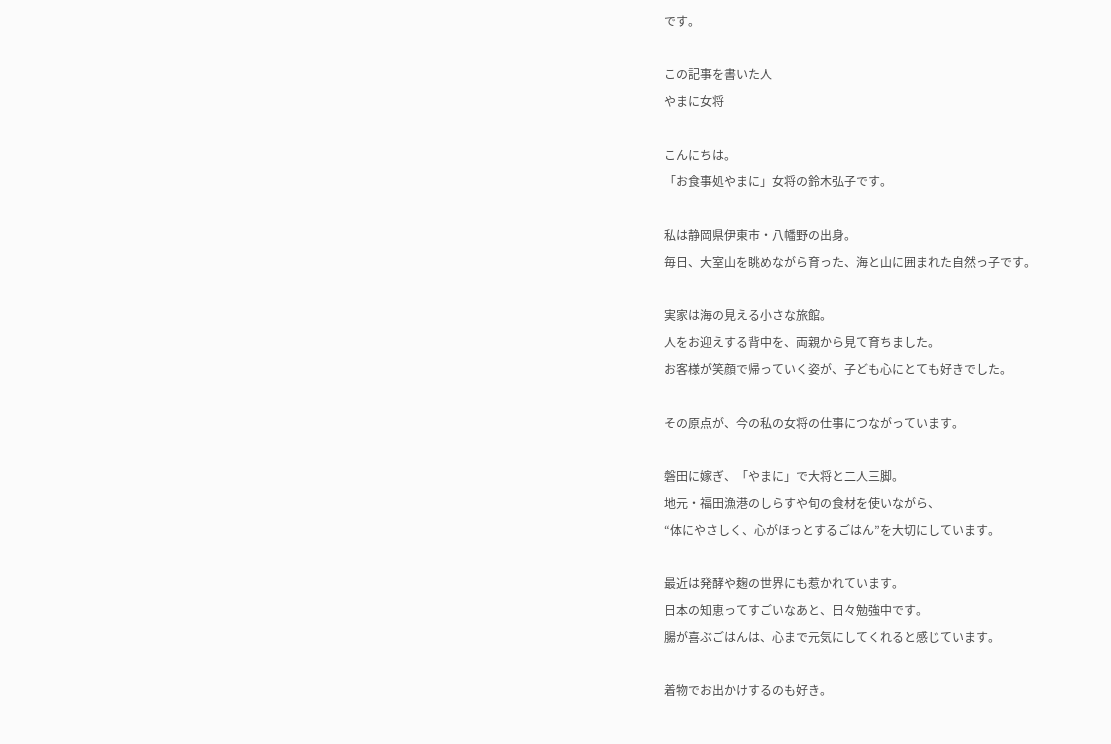です。

この記事を書いた人
やまに女将

こんにちは。
「お食事処やまに」女将の鈴木弘子です。

私は静岡県伊東市・八幡野の出身。
毎日、大室山を眺めながら育った、海と山に囲まれた自然っ子です。

実家は海の見える小さな旅館。
人をお迎えする背中を、両親から見て育ちました。
お客様が笑顔で帰っていく姿が、子ども心にとても好きでした。

その原点が、今の私の女将の仕事につながっています。

磐田に嫁ぎ、「やまに」で大将と二人三脚。
地元・福田漁港のしらすや旬の食材を使いながら、
“体にやさしく、心がほっとするごはん”を大切にしています。

最近は発酵や麹の世界にも惹かれています。
日本の知恵ってすごいなあと、日々勉強中です。
腸が喜ぶごはんは、心まで元気にしてくれると感じています。

着物でお出かけするのも好き。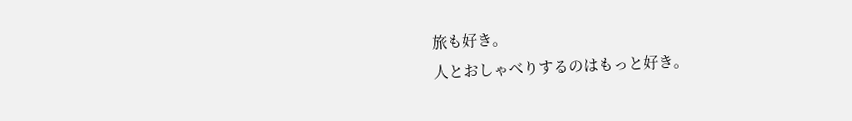旅も好き。
人とおしゃべりするのはもっと好き。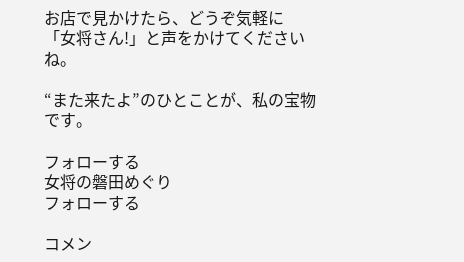お店で見かけたら、どうぞ気軽に
「女将さん!」と声をかけてくださいね。

“また来たよ”のひとことが、私の宝物です。

フォローする
女将の磐田めぐり
フォローする

コメン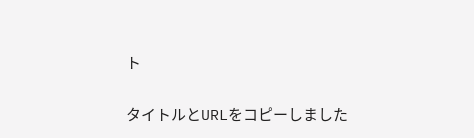ト

タイトルとURLをコピーしました